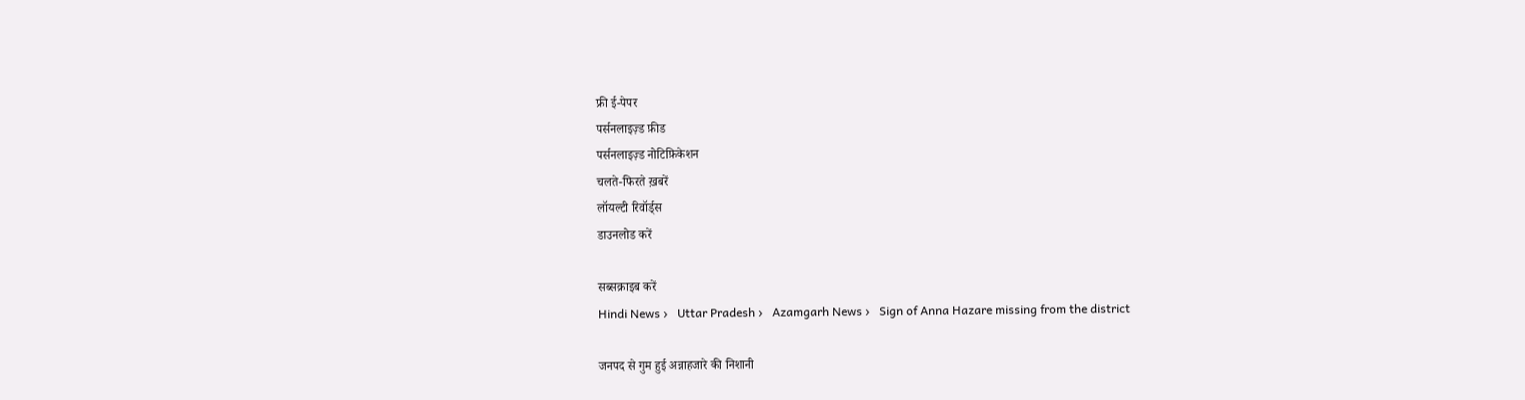फ्री ई-पेपर
पर्सनलाइज़्ड फ़ीड
पर्सनलाइज़्ड नोटिफ़िकेशन
चलते-फिरते ख़बरें
लॉयल्टी रिवॉर्ड्स
डाउनलोड करें

सब्सक्राइब करें
Hindi News ›   Uttar Pradesh ›   Azamgarh News ›   Sign of Anna Hazare missing from the district

जनपद से गुम हुई अन्नाहजारे की निशानी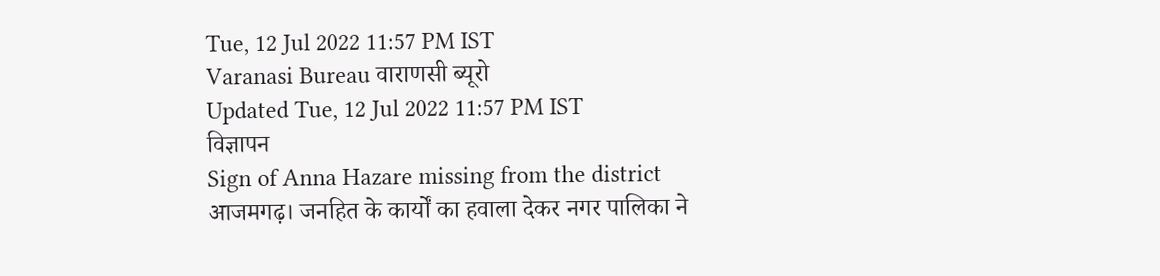Tue, 12 Jul 2022 11:57 PM IST
Varanasi Bureau वाराणसी ब्यूरो
Updated Tue, 12 Jul 2022 11:57 PM IST
विज्ञापन
Sign of Anna Hazare missing from the district
आजमगढ़। जनहित के कार्यों का हवाला देकर नगर पालिका ने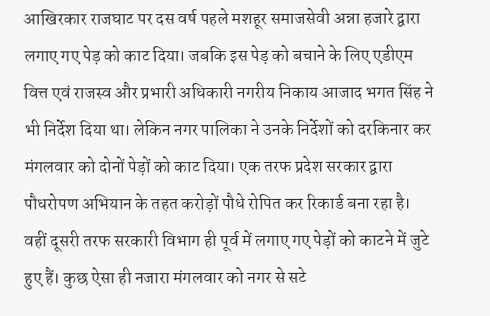आखिरकार राजघाट पर दस वर्ष पहले मशहूर समाजसेवी अन्ना हजारे द्वारा लगाए गए पेड़ को काट दिया। जबकि इस पेड़ को बचाने के लिए एडीएम वित्त एवं राजस्व और प्रभारी अधिकारी नगरीय निकाय आजाद भगत सिंह ने भी निर्देश दिया था। लेकिन नगर पालिका ने उनके निर्देशों को दरकिनार कर मंगलवार को दोनों पेड़ों को काट दिया। एक तरफ प्रदेश सरकार द्वारा पौधरोपण अभियान के तहत करोड़ों पौधे रोपित कर रिकार्ड बना रहा है। वहीं दूसरी तरफ सरकारी विभाग ही पूर्व में लगाए गए पेड़ों को काटने में जुटे हुए हैं। कुछ ऐसा ही नजारा मंगलवार को नगर से सटे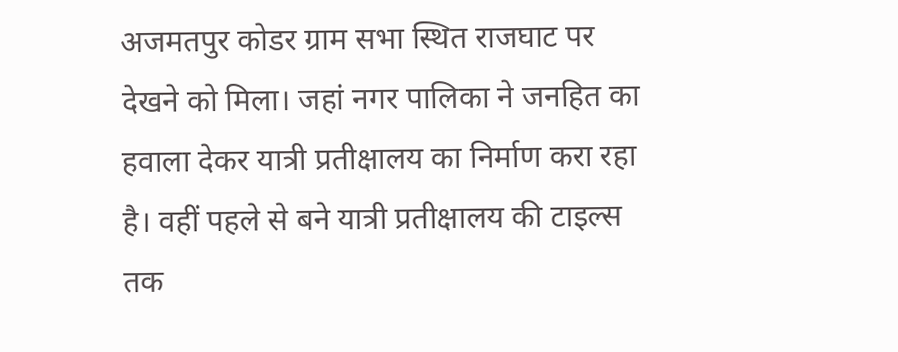अजमतपुर कोडर ग्राम सभा स्थित राजघाट पर देखने को मिला। जहां नगर पालिका ने जनहित का हवाला देकर यात्री प्रतीक्षालय का निर्माण करा रहा है। वहीं पहले से बने यात्री प्रतीक्षालय की टाइल्स तक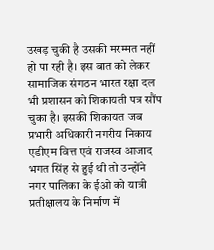उखड़ चुकी है उसकी मरम्मत नहीं हो पा रही है। इस बात को लेकर सामाजिक संगठन भारत रक्षा दल भी प्रशासन को शिकायती पत्र सौंप चुका है। इसकी शिकायत जब प्रभारी अधिकारी नगरीय निकाय एडीएम वित्त एवं राजस्व आजाद भगत सिंह से हुई थी तो उन्होंने नगर पालिका के ईओ को यात्री प्रतीक्षालय के निर्माण में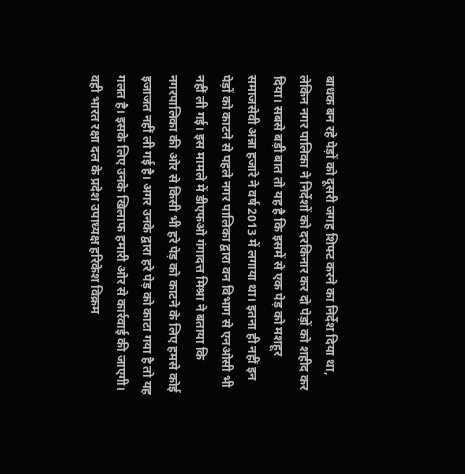बाधक बन रहे पेड़ों को दूसरी जगह शिफ्ट करने का निर्देश दिया था, लेकिन नगर पालिका ने निर्देशों को दरकिनार कर दो पेड़ों को शहीद कर दिया। सबसे बड़ी बात तो यह है कि इसमें से एक पेड़ को मशहूर समाजसेवी अन्ना हजारे ने वर्ष 2013 में लगाया था। इतना ही नहीं इन पेड़ों को काटने से पहले नगर पालिका द्वारा वन विभाग से एनओसी भी नहीं ली गई। इस मामले में डीएफओ गंगादत्त मिश्रा ने बताया कि नगरपालिका की ओर से किसी भी हरे पेड़ को काटने के लिए हमसे कोई इजाजत नहीं ली गई है। अगर उनके द्वारा हरे पेड़ को काटा गया है तो यह गलत है। इसके लिए उनके खिलाफ हमारी ओर से कार्रवाई की जाएगी। वही भारत रक्षा दल के प्रदेश उपाध्यक्ष हरिकेश विक्रम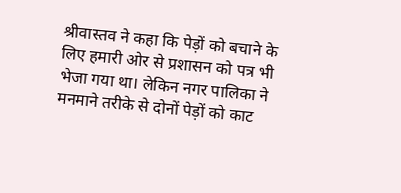श्रीवास्तव ने कहा कि पेड़ों को बचाने के लिए हमारी ओर से प्रशासन को पत्र भी भेजा गया था। लेकिन नगर पालिका ने मनमाने तरीके से दोनों पेड़ों को काट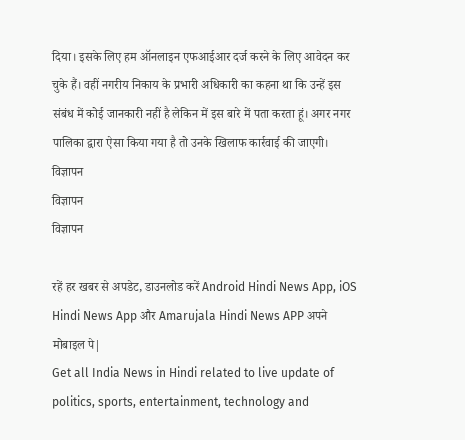दिया। इसके लिए हम ऑनलाइन एफआईआर दर्ज करने के लिए आवेदन कर चुके हैं। वहीं नगरीय निकाय के प्रभारी अधिकारी का कहना था कि उन्हें इस संबंध में कोई जानकारी नहीं है लेकिन में इस बारे में पता करता हूं। अगर नगर पालिका द्वारा ऐसा किया गया है तो उनके खिलाफ कार्रवाई की जाएगी।
विज्ञापन
विज्ञापन
विज्ञापन

रहें हर खबर से अपडेट, डाउनलोड करें Android Hindi News App, iOS Hindi News App और Amarujala Hindi News APP अपने मोबाइल पे|
Get all India News in Hindi related to live update of politics, sports, entertainment, technology and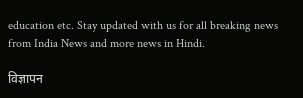education etc. Stay updated with us for all breaking news from India News and more news in Hindi.

विज्ञापन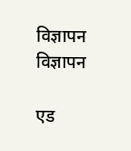विज्ञापन
विज्ञापन

एड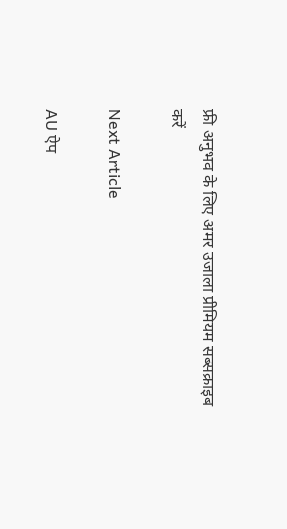फ्री अनुभव के लिए अमर उजाला प्रीमियम सब्सक्राइब करें

Next Article

AU ऐप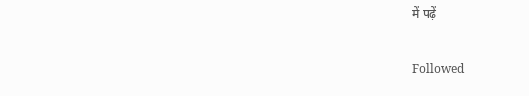में पढ़ें

Followed